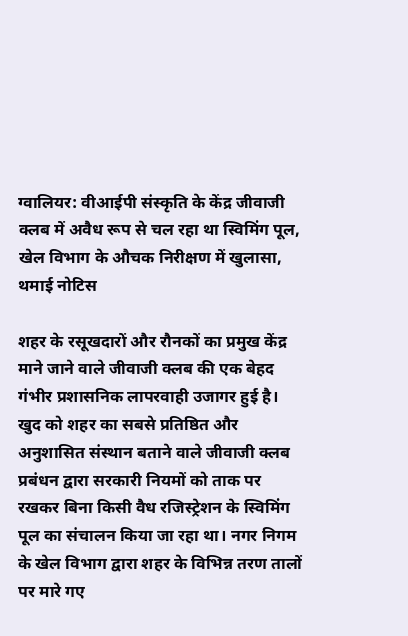ग्वालियर: वीआईपी संस्कृति के केंद्र जीवाजी क्लब में अवैध रूप से चल रहा था स्विमिंग पूल, खेल विभाग के औचक निरीक्षण में खुलासा, थमाई नोटिस

शहर के रसूखदारों और रौनकों का प्रमुख केंद्र माने जाने वाले जीवाजी क्लब की एक बेहद गंभीर प्रशासनिक लापरवाही उजागर हुई है। खुद को शहर का सबसे प्रतिष्ठित और अनुशासित संस्थान बताने वाले जीवाजी क्लब प्रबंधन द्वारा सरकारी नियमों को ताक पर रखकर बिना किसी वैध रजिस्ट्रेशन के स्विमिंग पूल का संचालन किया जा रहा था। नगर निगम के खेल विभाग द्वारा शहर के विभिन्न तरण तालों पर मारे गए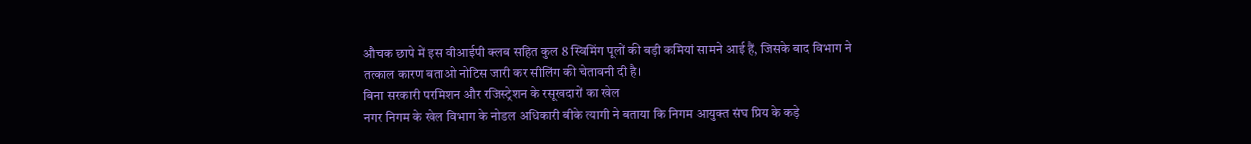औचक छापे में इस वीआईपी क्लब सहित कुल 8 स्विमिंग पूलों की बड़ी कमियां सामने आई हैं, जिसके बाद विभाग ने तत्काल कारण बताओ नोटिस जारी कर सीलिंग की चेतावनी दी है।
बिना सरकारी परमिशन और रजिस्ट्रेशन के रसूखदारों का खेल
नगर निगम के खेल विभाग के नोडल अधिकारी बीके त्यागी ने बताया कि निगम आयुक्त संघ प्रिय के कड़े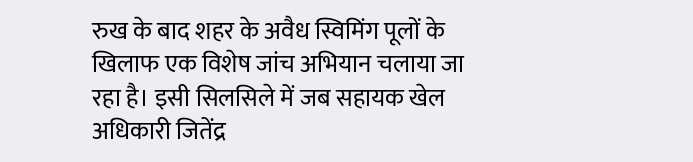रुख के बाद शहर के अवैध स्विमिंग पूलों के खिलाफ एक विशेष जांच अभियान चलाया जा रहा है। इसी सिलसिले में जब सहायक खेल अधिकारी जितेंद्र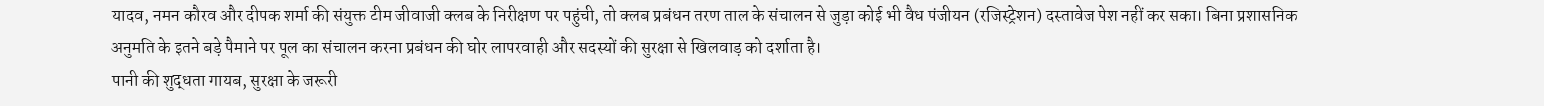यादव, नमन कौरव और दीपक शर्मा की संयुक्त टीम जीवाजी क्लब के निरीक्षण पर पहुंची, तो क्लब प्रबंधन तरण ताल के संचालन से जुड़ा कोई भी वैध पंजीयन (रजिस्ट्रेशन) दस्तावेज पेश नहीं कर सका। बिना प्रशासनिक अनुमति के इतने बड़े पैमाने पर पूल का संचालन करना प्रबंधन की घोर लापरवाही और सदस्यों की सुरक्षा से खिलवाड़ को दर्शाता है।
पानी की शुद्धता गायब, सुरक्षा के जरूरी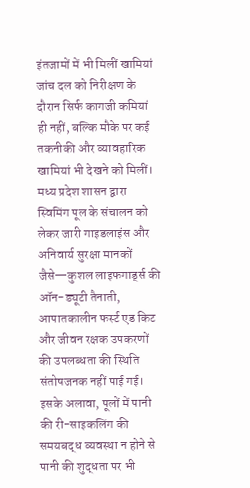इंतजामों में भी मिलीं खामियां
जांच दल को निरीक्षण के दौरान सिर्फ कागजी कमियां ही नहीं, बल्कि मौके पर कई तकनीकी और व्यावहारिक खामियां भी देखने को मिलीं। मध्य प्रदेश शासन द्वारा स्विमिंग पूल के संचालन को लेकर जारी गाइडलाइंस और अनिवार्य सुरक्षा मानकों जैसे—कुशल लाइफगार्ड्स की ऑन-ड्यूटी तैनाती, आपातकालीन फर्स्ट एड किट और जीवन रक्षक उपकरणों की उपलब्धता की स्थिति संतोषजनक नहीं पाई गई। इसके अलावा, पूलों में पानी की री-साइकलिंग की समयबद्ध व्यवस्था न होने से पानी की शुद्धता पर भी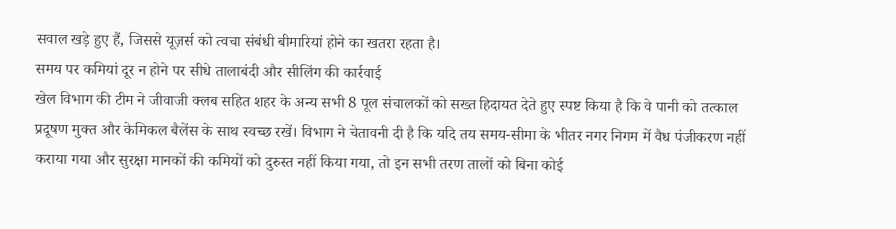सवाल खड़े हुए हैं, जिससे यूज़र्स को त्वचा संबंधी बीमारियां होने का खतरा रहता है।
समय पर कमियां दूर न होने पर सीधे तालाबंदी और सीलिंग की कार्रवाई
खेल विभाग की टीम ने जीवाजी क्लब सहित शहर के अन्य सभी 8 पूल संचालकों को सख्त हिदायत देते हुए स्पष्ट किया है कि वे पानी को तत्काल प्रदूषण मुक्त और केमिकल बैलेंस के साथ स्वच्छ रखें। विभाग ने चेतावनी दी है कि यदि तय समय-सीमा के भीतर नगर निगम में वैध पंजीकरण नहीं कराया गया और सुरक्षा मानकों की कमियों को दुरुस्त नहीं किया गया, तो इन सभी तरण तालों को बिना कोई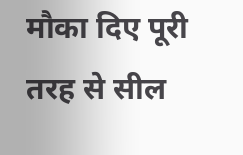मौका दिए पूरी तरह से सील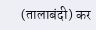(तालाबंदी) कर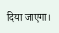दिया जाएगा।